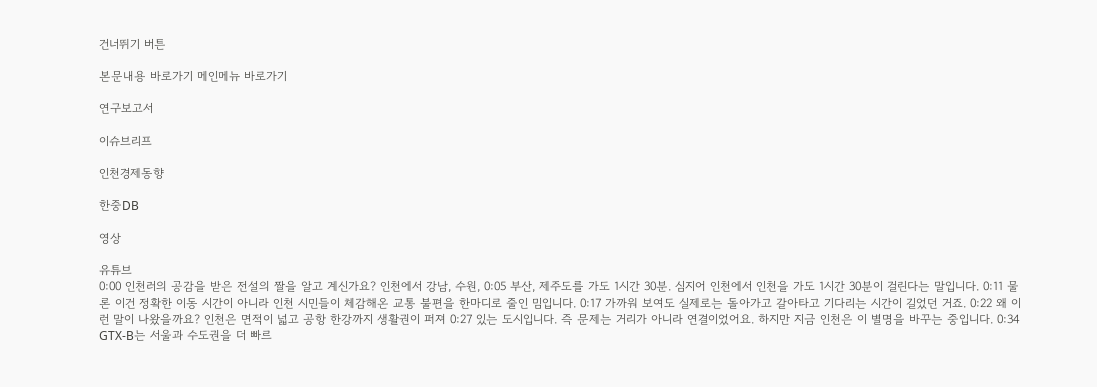건너뛰기 버튼

본문내용 바로가기 메인메뉴 바로가기

연구보고서

이슈브리프

인천경제동향

한중DB

영상

유튜브
0:00 인천러의 공감을 받은 전설의 짤을 알고 계신가요? 인천에서 강남, 수원, 0:05 부산, 제주도를 가도 1시간 30분. 심지어 인천에서 인천을 가도 1시간 30분이 걸린다는 말입니다. 0:11 물론 이건 정확한 이동 시간이 아니라 인천 시민들이 체감해온 교통 불편을 한마디로 줄인 밈입니다. 0:17 가까워 보여도 실제로는 돌아가고 갈아타고 기다리는 시간이 길었던 거죠. 0:22 왜 이런 말이 나왔을까요? 인천은 면적이 넓고 공항 한강까지 생활권이 퍼져 0:27 있는 도시입니다. 즉 문제는 거리가 아니라 연결이었어요. 하지만 지금 인천은 이 별명을 바꾸는 중입니다. 0:34 GTX-B는 서울과 수도권을 더 빠르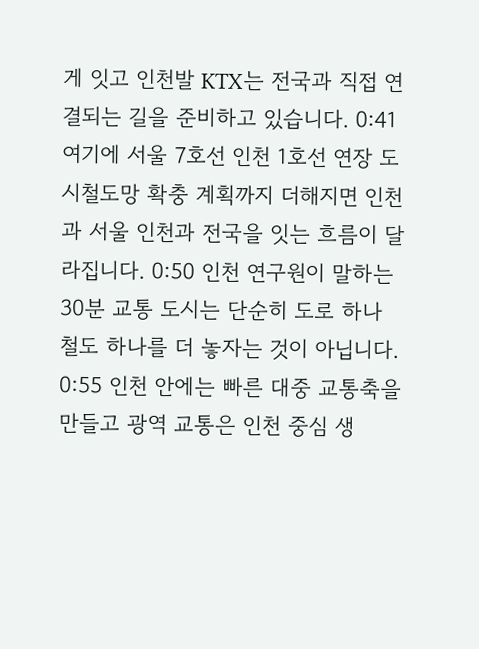게 잇고 인천발 KTX는 전국과 직접 연결되는 길을 준비하고 있습니다. 0:41 여기에 서울 7호선 인천 1호선 연장 도시철도망 확충 계획까지 더해지면 인천과 서울 인천과 전국을 잇는 흐름이 달라집니다. 0:50 인천 연구원이 말하는 30분 교통 도시는 단순히 도로 하나 철도 하나를 더 놓자는 것이 아닙니다. 0:55 인천 안에는 빠른 대중 교통축을 만들고 광역 교통은 인천 중심 생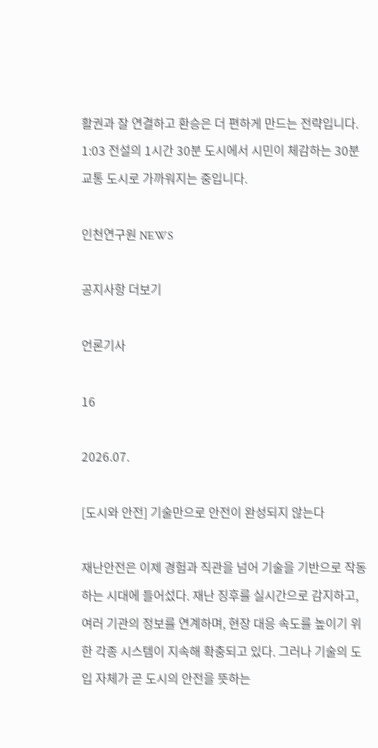활권과 잘 연결하고 환승은 더 편하게 만드는 전략입니다. 1:03 전설의 1시간 30분 도시에서 시민이 체감하는 30분 교통 도시로 가까워지는 중입니다.

인천연구원 NEWS

공지사항 더보기

언론기사

16

2026.07.

[도시와 안전] 기술만으로 안전이 완성되지 않는다

재난안전은 이제 경험과 직관을 넘어 기술을 기반으로 작동하는 시대에 들어섰다. 재난 징후를 실시간으로 감지하고, 여러 기관의 정보를 연계하며, 현장 대응 속도를 높이기 위한 각종 시스템이 지속해 확충되고 있다. 그러나 기술의 도입 자체가 곧 도시의 안전을 뜻하는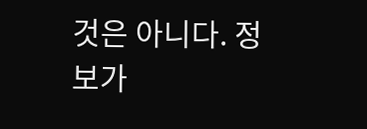것은 아니다. 정보가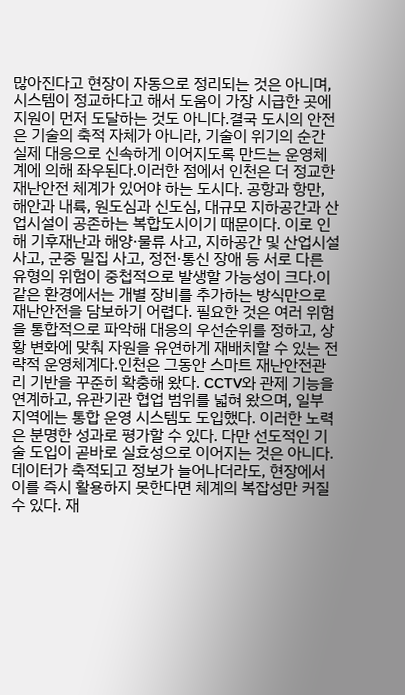많아진다고 현장이 자동으로 정리되는 것은 아니며, 시스템이 정교하다고 해서 도움이 가장 시급한 곳에 지원이 먼저 도달하는 것도 아니다.결국 도시의 안전은 기술의 축적 자체가 아니라, 기술이 위기의 순간 실제 대응으로 신속하게 이어지도록 만드는 운영체계에 의해 좌우된다.이러한 점에서 인천은 더 정교한 재난안전 체계가 있어야 하는 도시다. 공항과 항만, 해안과 내륙, 원도심과 신도심, 대규모 지하공간과 산업시설이 공존하는 복합도시이기 때문이다. 이로 인해 기후재난과 해양·물류 사고, 지하공간 및 산업시설 사고, 군중 밀집 사고, 정전·통신 장애 등 서로 다른 유형의 위험이 중첩적으로 발생할 가능성이 크다.이 같은 환경에서는 개별 장비를 추가하는 방식만으로 재난안전을 담보하기 어렵다. 필요한 것은 여러 위험을 통합적으로 파악해 대응의 우선순위를 정하고, 상황 변화에 맞춰 자원을 유연하게 재배치할 수 있는 전략적 운영체계다.인천은 그동안 스마트 재난안전관리 기반을 꾸준히 확충해 왔다. CCTV와 관제 기능을 연계하고, 유관기관 협업 범위를 넓혀 왔으며, 일부 지역에는 통합 운영 시스템도 도입했다. 이러한 노력은 분명한 성과로 평가할 수 있다. 다만 선도적인 기술 도입이 곧바로 실효성으로 이어지는 것은 아니다. 데이터가 축적되고 정보가 늘어나더라도, 현장에서 이를 즉시 활용하지 못한다면 체계의 복잡성만 커질 수 있다. 재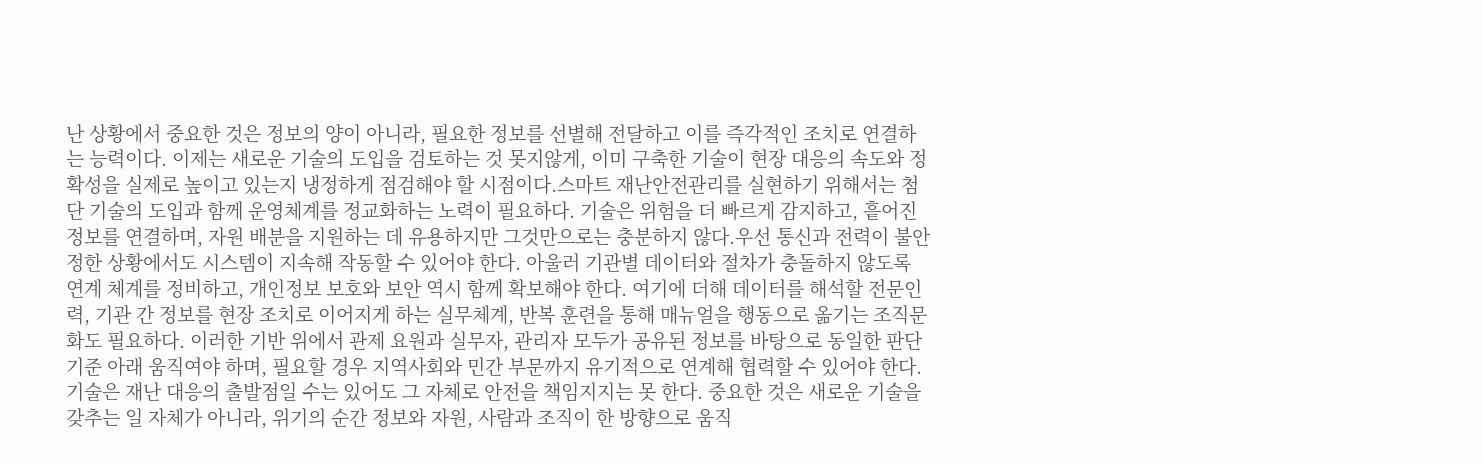난 상황에서 중요한 것은 정보의 양이 아니라, 필요한 정보를 선별해 전달하고 이를 즉각적인 조치로 연결하는 능력이다. 이제는 새로운 기술의 도입을 검토하는 것 못지않게, 이미 구축한 기술이 현장 대응의 속도와 정확성을 실제로 높이고 있는지 냉정하게 점검해야 할 시점이다.스마트 재난안전관리를 실현하기 위해서는 첨단 기술의 도입과 함께 운영체계를 정교화하는 노력이 필요하다. 기술은 위험을 더 빠르게 감지하고, 흩어진 정보를 연결하며, 자원 배분을 지원하는 데 유용하지만 그것만으로는 충분하지 않다.우선 통신과 전력이 불안정한 상황에서도 시스템이 지속해 작동할 수 있어야 한다. 아울러 기관별 데이터와 절차가 충돌하지 않도록 연계 체계를 정비하고, 개인정보 보호와 보안 역시 함께 확보해야 한다. 여기에 더해 데이터를 해석할 전문인력, 기관 간 정보를 현장 조치로 이어지게 하는 실무체계, 반복 훈련을 통해 매뉴얼을 행동으로 옮기는 조직문화도 필요하다. 이러한 기반 위에서 관제 요원과 실무자, 관리자 모두가 공유된 정보를 바탕으로 동일한 판단 기준 아래 움직여야 하며, 필요할 경우 지역사회와 민간 부문까지 유기적으로 연계해 협력할 수 있어야 한다.기술은 재난 대응의 출발점일 수는 있어도 그 자체로 안전을 책임지지는 못 한다. 중요한 것은 새로운 기술을 갖추는 일 자체가 아니라, 위기의 순간 정보와 자원, 사람과 조직이 한 방향으로 움직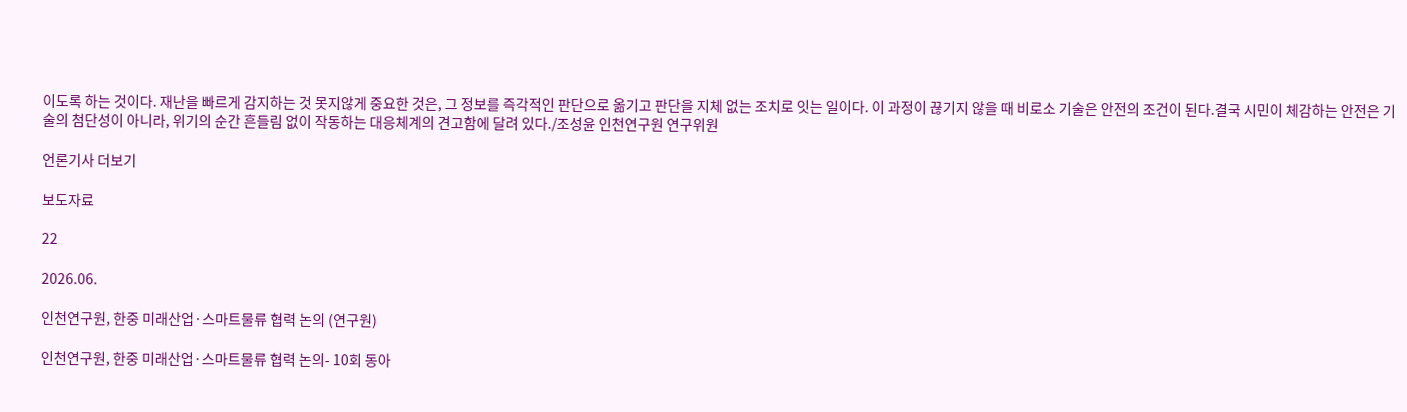이도록 하는 것이다. 재난을 빠르게 감지하는 것 못지않게 중요한 것은, 그 정보를 즉각적인 판단으로 옮기고 판단을 지체 없는 조치로 잇는 일이다. 이 과정이 끊기지 않을 때 비로소 기술은 안전의 조건이 된다.결국 시민이 체감하는 안전은 기술의 첨단성이 아니라, 위기의 순간 흔들림 없이 작동하는 대응체계의 견고함에 달려 있다./조성윤 인천연구원 연구위원

언론기사 더보기

보도자료

22

2026.06.

인천연구원, 한중 미래산업·스마트물류 협력 논의 (연구원)

인천연구원, 한중 미래산업·스마트물류 협력 논의- 10회 동아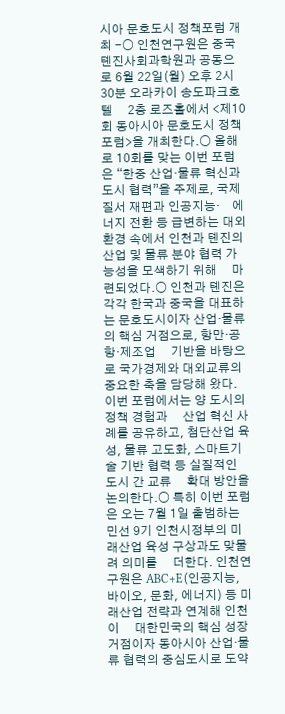시아 문호도시 정책포럼 개최 -○ 인천연구원은 중국 톈진사회과학원과 공동으로 6월 22일(월) 오후 2시 30분 오라카이 송도파크호텔     2층 로즈홀에서 <제10회 동아시아 문호도시 정책포럼>을 개최한다.○ 올해로 10회를 맞는 이번 포럼은 “한중 산업·물류 혁신과 도시 협력”을 주제로, 국제질서 재편과 인공지능·    에너지 전환 등 급변하는 대외환경 속에서 인천과 톈진의 산업 및 물류 분야 협력 가능성을 모색하기 위해     마련되었다.○ 인천과 톈진은 각각 한국과 중국을 대표하는 문호도시이자 산업·물류의 핵심 거점으로, 항만·공항·제조업     기반을 바탕으로 국가경제와 대외교류의 중요한 축을 담당해 왔다. 이번 포럼에서는 양 도시의 정책 경험과     산업 혁신 사례를 공유하고, 첨단산업 육성, 물류 고도화, 스마트기술 기반 협력 등 실질적인 도시 간 교류     확대 방안을 논의한다.○ 특히 이번 포럼은 오는 7월 1일 출범하는 민선 9기 인천시정부의 미래산업 육성 구상과도 맞물려 의미를     더한다. 인천연구원은 ABC+E(인공지능, 바이오, 문화, 에너지) 등 미래산업 전략과 연계해 인천이     대한민국의 핵심 성장거점이자 동아시아 산업·물류 협력의 중심도시로 도약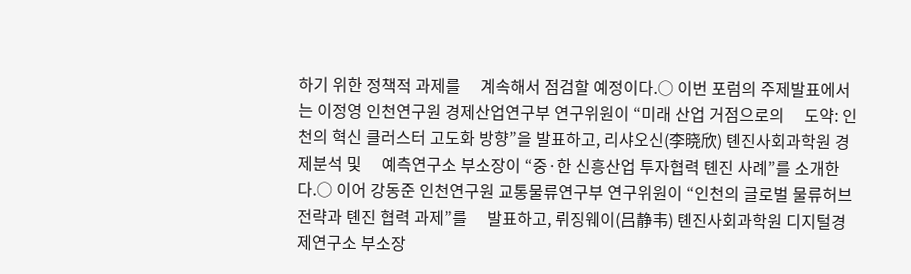하기 위한 정책적 과제를     계속해서 점검할 예정이다.○ 이번 포럼의 주제발표에서는 이정영 인천연구원 경제산업연구부 연구위원이 “미래 산업 거점으로의     도약: 인천의 혁신 클러스터 고도화 방향”을 발표하고, 리샤오신(李晓欣) 톈진사회과학원 경제분석 및     예측연구소 부소장이 “중·한 신흥산업 투자협력 톈진 사례”를 소개한다.○ 이어 강동준 인천연구원 교통물류연구부 연구위원이 “인천의 글로벌 물류허브 전략과 톈진 협력 과제”를     발표하고, 뤼징웨이(吕静韦) 톈진사회과학원 디지털경제연구소 부소장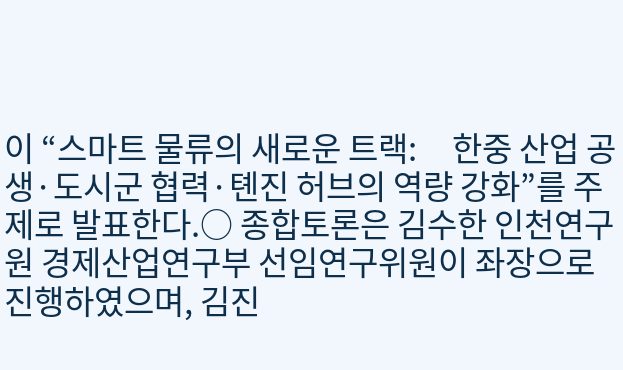이 “스마트 물류의 새로운 트랙:     한중 산업 공생·도시군 협력·톈진 허브의 역량 강화”를 주제로 발표한다.○ 종합토론은 김수한 인천연구원 경제산업연구부 선임연구위원이 좌장으로 진행하였으며, 김진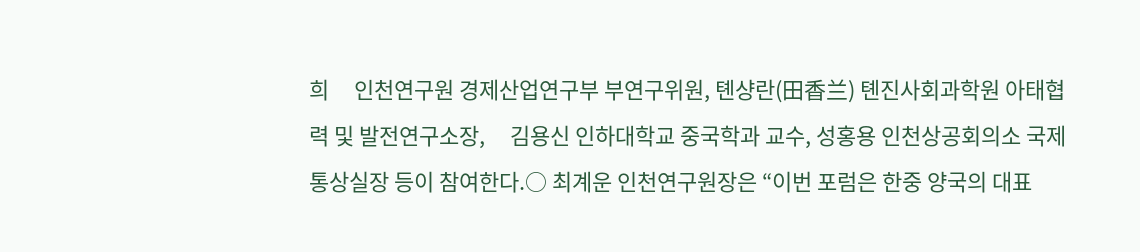희     인천연구원 경제산업연구부 부연구위원, 톈샹란(田香兰) 톈진사회과학원 아태협력 및 발전연구소장,     김용신 인하대학교 중국학과 교수, 성홍용 인천상공회의소 국제통상실장 등이 참여한다.○ 최계운 인천연구원장은 “이번 포럼은 한중 양국의 대표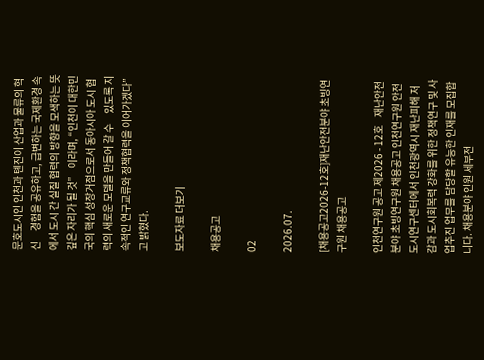문호도시인 인천과 톈진이 산업과 물류의 혁신     경험을 공유하고, 급변하는 국제환경 속에서 도시 간 실질 협력의 방향을 모색하는 뜻깊은 자리가 될 것”    이라며, “인천이 대한민국의 핵심 성장거점으로서 동아시아 도시 협력의 새로운 모델을 만들어 갈 수     있도록 지속적인 연구교류와 정책협력을 이어가겠다”고 밝혔다.

보도자료 더보기

채용공고

02

2026.07.

[채용공고2026-12호]재난안전분야 초빙연구원 채용공고

인천연구원 공고 제2026 - 12호    재난안전분야 초빙연구원 채용공고 인천연구원 안전도시연구센터에서 인천광역시 재난피해 저감과 도시회복력 강화를 위한 정책연구 및 사업추진 업무를 담당할 유능한 인재를 모집합니다. 채용분야 인원 세부전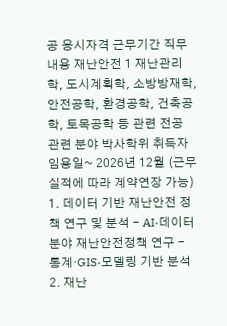공 응시자격 근무기간 직무내용 재난안전 1 재난관리학, 도시계획학, 소방방재학, 안전공학, 환경공학, 건축공학, 토목공학 등 관련 전공 관련 분야 박사학위 취득자 임용일~ 2026년 12월 (근무실적에 따라 계약연장 가능) 1. 데이터 기반 재난안전 정책 연구 및 분석 - AI·데이터 분야 재난안전정책 연구 - 통계·GIS·모델링 기반 분석 2. 재난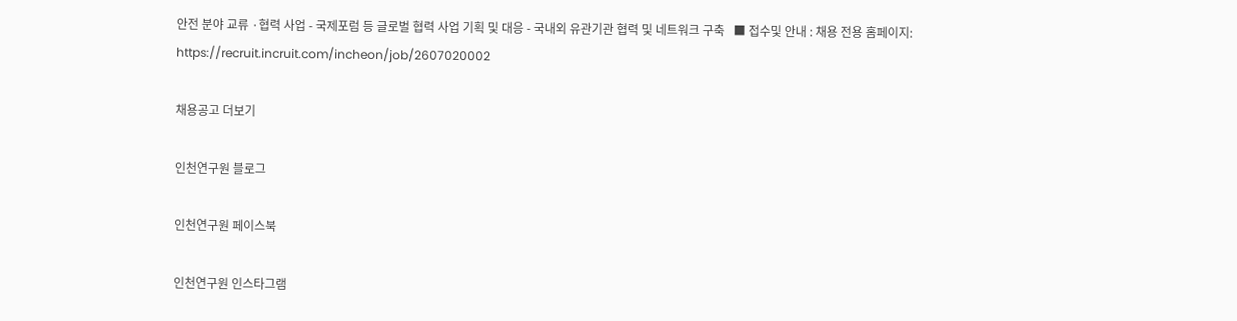안전 분야 교류 ·협력 사업 - 국제포럼 등 글로벌 협력 사업 기획 및 대응 - 국내외 유관기관 협력 및 네트워크 구축   ■ 접수및 안내 : 채용 전용 홈페이지: https://recruit.incruit.com/incheon/job/2607020002

채용공고 더보기

인천연구원 블로그

인천연구원 페이스북

인천연구원 인스타그램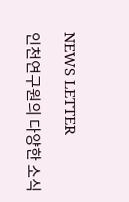NEWS LETTER

인천연구원의 다양한 소식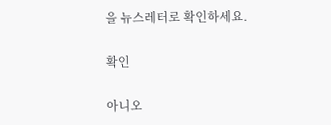을 뉴스레터로 확인하세요.

확인

아니오